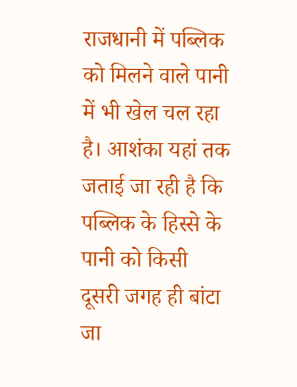राजधानी में पब्लिक को मिलने वाले पानी में भी खेल चल रहा है। आशंका यहां तक जताई जा रही है कि पब्लिक के हिस्से के पानी को किसी दूसरी जगह ही बांटा जा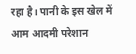रहा है। पानी के इस खेल में आम आदमी परेशान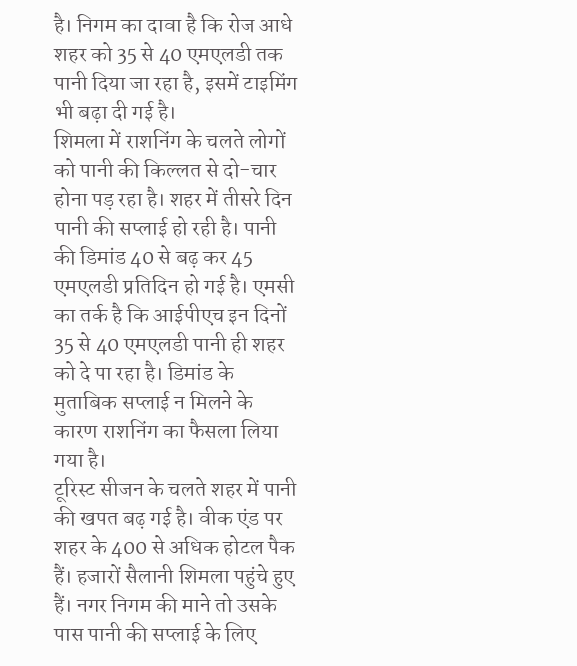है। निगम का दावा है कि रोज आधे शहर को 35 से 40 एमएलडी तक पानी दिया जा रहा है, इसमें टाइमिंग भी बढ़ा दी गई है।
शिमला में राशनिंग के चलते लोगों को पानी की किल्लत से दो-चार होना पड़ रहा है। शहर में तीसरे दिन पानी की सप्लाई हो रही है। पानी की डिमांड 40 से बढ़ कर 45 एमएलडी प्रतिदिन हो गई है। एमसी का तर्क है कि आईपीएच इन दिनों 35 से 40 एमएलडी पानी ही शहर को दे पा रहा है। डिमांड के मुताबिक सप्लाई न मिलने के कारण राशनिंग का फैसला लिया गया है।
टूरिस्ट सीजन के चलते शहर में पानी की खपत बढ़ गई है। वीक एंड पर शहर के 400 से अधिक होटल पैक हैं। हजारों सैलानी शिमला पहुंचे हुए हैं। नगर निगम की माने तो उसके पास पानी की सप्लाई के लिए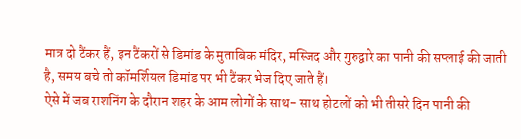मात्र दो टैंकर हैं, इन टैंकरों से डिमांड के मुताबिक मंदिर, मस्जिद और गुरुद्वारे का पानी की सप्लाई की जाती है, समय बचे तो कॉमर्शियल डिमांड पर भी टैंकर भेज दिए जाते हैं।
ऐसे में जब राशनिंग के दौरान शहर के आम लोगों के साथ- साथ होटलों को भी तीसरे दिन पानी की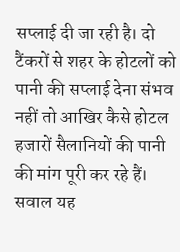सप्लाई दी जा रही है। दो टैंकरों से शहर के होटलों को पानी की सप्लाई देना संभव नहीं तो आखिर कैसे होटल हजारों सैलानियों की पानी की मांग पूरी कर रहे हैं। सवाल यह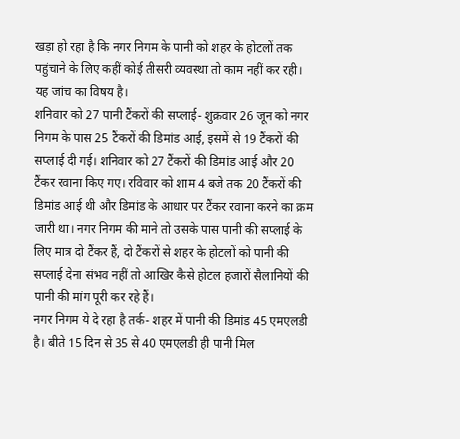खड़ा हो रहा है कि नगर निगम के पानी को शहर के होटलों तक पहुंचाने के लिए कहीं कोई तीसरी व्यवस्था तो काम नहीं कर रही। यह जांच का विषय है।
शनिवार को 27 पानी टैंकरों की सप्लाई- शुक्रवार 26 जून को नगर निगम के पास 25 टैंकरों की डिमांड आई, इसमें से 19 टैंकरों की सप्लाई दी गई। शनिवार को 27 टैंकरों की डिमांड आई और 20 टैंकर रवाना किए गए। रविवार को शाम 4 बजे तक 20 टैंकरों की डिमांड आई थी और डिमांड के आधार पर टैंकर रवाना करने का क्रम जारी था। नगर निगम की माने तो उसके पास पानी की सप्लाई के लिए मात्र दो टैंकर हैं, दो टैंकरों से शहर के होटलों को पानी की सप्लाई देना संभव नहीं तो आखिर कैसे होटल हजारों सैलानियों की पानी की मांग पूरी कर रहे हैं।
नगर निगम ये दे रहा है तर्क- शहर में पानी की डिमांड 45 एमएलडी है। बीते 15 दिन से 35 से 40 एमएलडी ही पानी मिल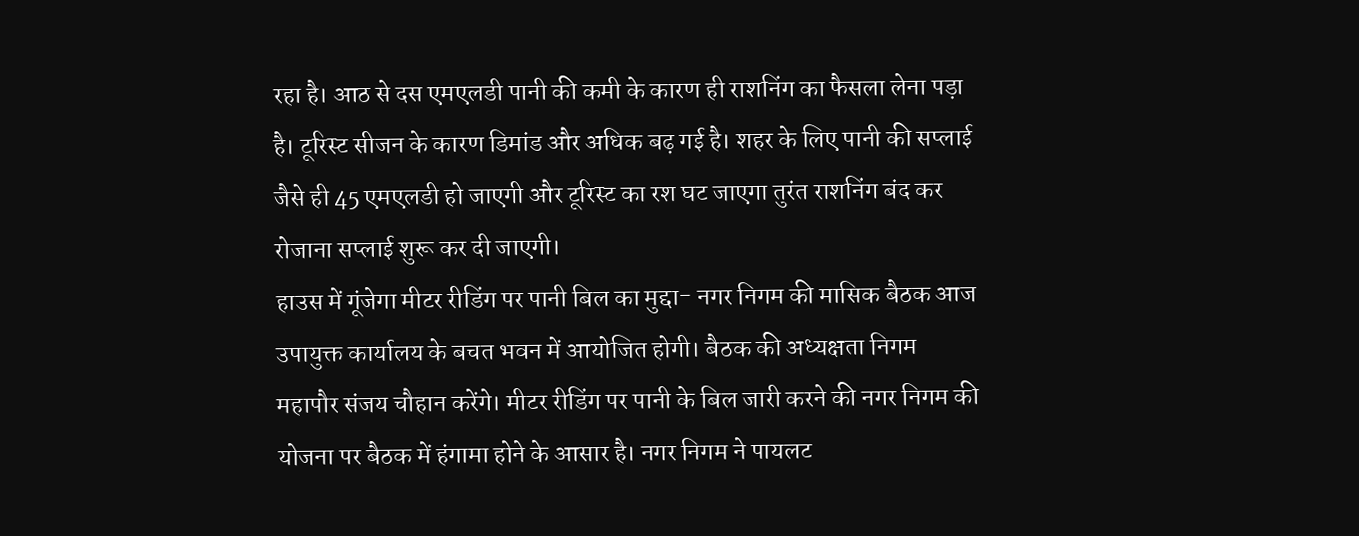रहा है। आठ से दस एमएलडी पानी की कमी के कारण ही राशनिंग का फैसला लेना पड़ा है। टूरिस्ट सीजन के कारण डिमांड और अधिक बढ़ गई है। शहर के लिए पानी की सप्लाई जैसे ही 45 एमएलडी हो जाएगी और टूरिस्ट का रश घट जाएगा तुरंत राशनिंग बंद कर रोजाना सप्लाई शुरू कर दी जाएगी।
हाउस में गूंजेगा मीटर रीडिंग पर पानी बिल का मुद्दा- नगर निगम की मासिक बैठक आज उपायुक्त कार्यालय के बचत भवन में आयोजित होगी। बैठक की अध्यक्षता निगम महापौर संजय चौहान करेंगे। मीटर रीडिंग पर पानी के बिल जारी करने की नगर निगम की योजना पर बैठक में हंगामा होने के आसार है। नगर निगम ने पायलट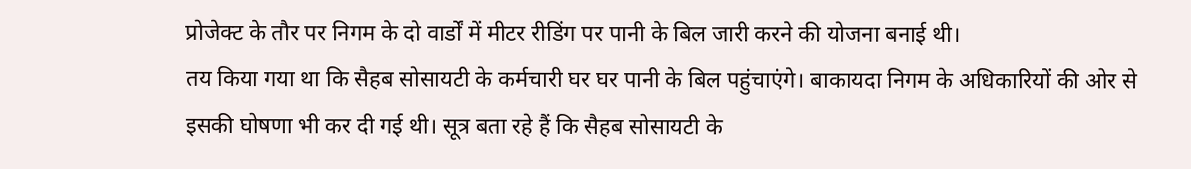प्रोजेक्ट के तौर पर निगम के दो वार्डों में मीटर रीडिंग पर पानी के बिल जारी करने की योजना बनाई थी।
तय किया गया था कि सैहब सोसायटी के कर्मचारी घर घर पानी के बिल पहुंचाएंगे। बाकायदा निगम के अधिकारियों की ओर से इसकी घोषणा भी कर दी गई थी। सूत्र बता रहे हैं कि सैहब सोसायटी के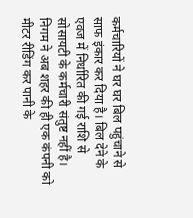कर्मचारियों ने घर घर बिल पहुंचाने से साफ इंकार कर दिया है। बिल देने के एवज में निर्धारित की गई राशि से सोसायटी के कर्मचारी संतुष्ट नहीं है। निगम ने अब शहर की ही एक कंपनी को मीटर रीडिंग कर पानी के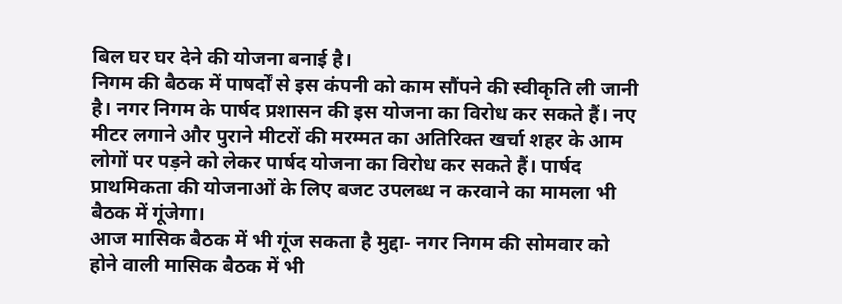बिल घर घर देने की योजना बनाई है।
निगम की बैठक में पाषर्दों से इस कंपनी को काम सौंपने की स्वीकृति ली जानी है। नगर निगम के पार्षद प्रशासन की इस योजना का विरोध कर सकते हैं। नए मीटर लगाने और पुराने मीटरों की मरम्मत का अतिरिक्त खर्चा शहर के आम लोगों पर पड़ने को लेकर पार्षद योजना का विरोध कर सकते हैं। पार्षद प्राथमिकता की योजनाओं के लिए बजट उपलब्ध न करवाने का मामला भी बैठक में गूंजेगा।
आज मासिक बैठक में भी गूंज सकता है मुद्दा- नगर निगम की सोमवार को होने वाली मासिक बैठक में भी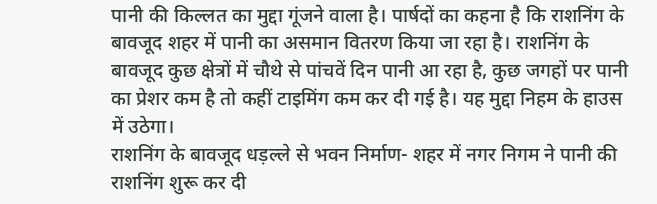पानी की किल्लत का मुद्दा गूंजने वाला है। पार्षदों का कहना है कि राशनिंग के बावजूद शहर में पानी का असमान वितरण किया जा रहा है। राशनिंग के बावजूद कुछ क्षेत्रों में चौथे से पांचवें दिन पानी आ रहा है, कुछ जगहों पर पानी का प्रेशर कम है तो कहीं टाइमिंग कम कर दी गई है। यह मुद्दा निहम के हाउस में उठेगा।
राशनिंग के बावजूद धड़ल्ले से भवन निर्माण- शहर में नगर निगम ने पानी की राशनिंग शुरू कर दी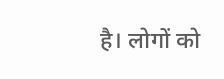है। लोगों को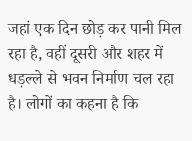जहां एक दिन छोड़ कर पानी मिल रहा है, वहीं दूसरी और शहर में धड़ल्ले से भवन निर्माण चल रहा है। लोगों का कहना है कि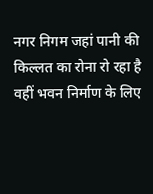नगर निगम जहां पानी की किल्लत का रोना रो रहा है वहीं भवन निर्माण के लिए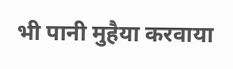भी पानी मुहैया करवाया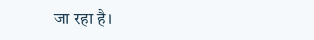जा रहा है।